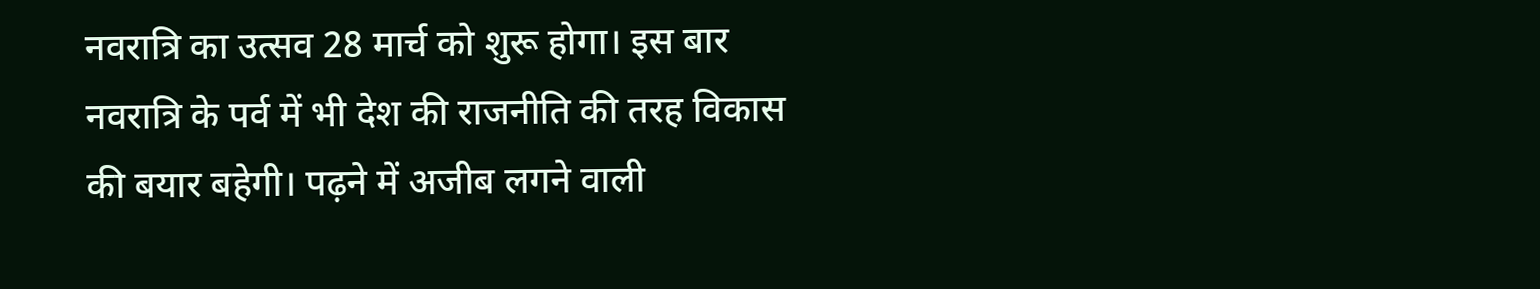नवरात्रि का उत्सव 28 मार्च को शुरू होगा। इस बार नवरात्रि के पर्व में भी देश की राजनीति की तरह विकास की बयार बहेगी। पढ़ने में अजीब लगने वाली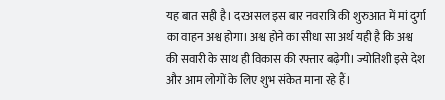यह बात सही है। दरअसल इस बार नवरात्रि की शुरुआत में मां दुर्गा का वाहन अश्व होगा। अश्व होने का सीधा सा अर्थ यही है कि अश्व की सवारी के साथ ही विकास की रफ्तार बढ़ेगी। ज्योतिशी इसे देश और आम लोगों के लिए शुभ संकेत माना रहे हैं।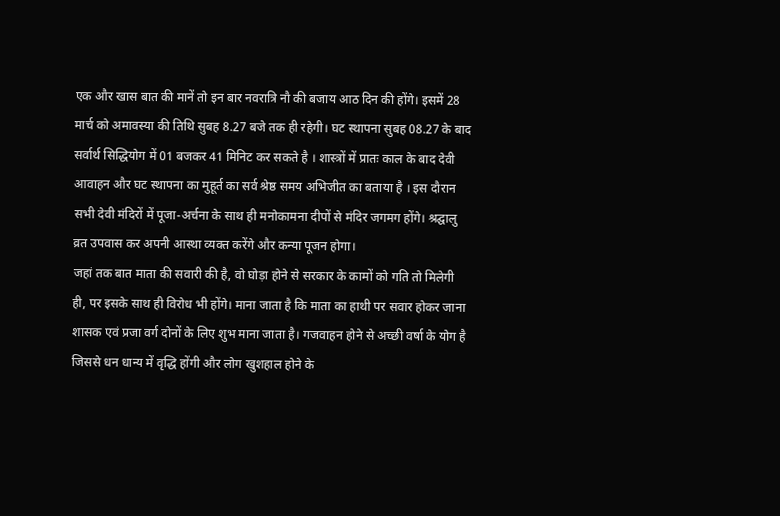एक और खास बात की मानें तो इन बार नवरात्रि नौ की बजाय आठ दिन की होंगे। इसमें 28 मार्च को अमावस्या की तिथि सुबह 8.27 बजे तक ही रहेगी। घट स्थापना सुबह 08.27 के बाद सर्वार्थ सिद्धियोग में 01 बजकर 41 मिनिट कर सकते है । शास्त्रों में प्रातः काल के बाद देवी आवाहन और घट स्थापना का मुहूर्त का सर्व श्रेष्ठ समय अभिजीत का बताया है । इस दौरान सभी देवी मंदिरों में पूजा-अर्चना के साथ ही मनोकामना दीपों से मंदिर जगमग होंगे। श्रद्घालु व्रत उपवास कर अपनी आस्था व्यक्त करेंगे और कन्या पूजन होगा।
जहां तक बात माता की सवारी की है, वो घोड़ा होने से सरकार के कामों को गति तो मिलेगी ही, पर इसके साथ ही विरोध भी होंगे। माना जाता है कि माता का हाथी पर सवार होकर जाना शासक एवं प्रजा वर्ग दोनों के लिए शुभ माना जाता है। गजवाहन होने से अच्छी वर्षा के योग है जिससे धन धान्य में वृद्धि होंगी और लोग खुशहाल होने के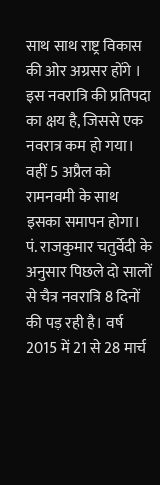साथ साथ राष्ट्र विकास की ओर अग्रसर होंगे । इस नवरात्रि की प्रतिपदा का क्षय है, जिससे एक नवरात्र कम हो गया। वहीं 5 अप्रैल को रामनवमी के साथ इसका समापन होगा।
पं. राजकुमार चतुर्वेदी के अनुसार पिछले दो सालों से चैत्र नवरात्रि 8 दिनों की पड़ रही है। वर्ष 2015 में 21 से 28 मार्च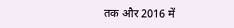तक और 2016 में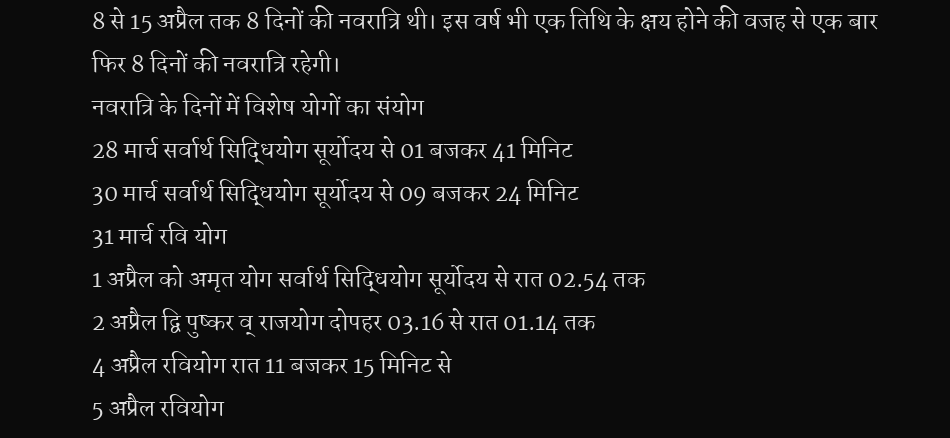8 से 15 अप्रैल तक 8 दिनों की नवरात्रि थी। इस वर्ष भी एक तिथि के क्षय होने की वजह से एक बार फिर 8 दिनों की नवरात्रि रहेगी।
नवरात्रि के दिनों में विशेष योगों का संयोग
28 मार्च सर्वार्थ सिद्धियोग सूर्योदय से 01 बजकर 41 मिनिट
30 मार्च सर्वार्थ सिद्धियोग सूर्योदय से 09 बजकर 24 मिनिट
31 मार्च रवि योग
1 अप्रैल को अमृत योग सर्वार्थ सिद्धियोग सूर्योदय से रात 02.54 तक
2 अप्रैल द्वि पुष्कर व् राजयोग दोपहर 03.16 से रात 01.14 तक
4 अप्रैल रवियोग रात 11 बजकर 15 मिनिट से
5 अप्रैल रवियोग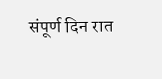संपूर्ण दिन रात